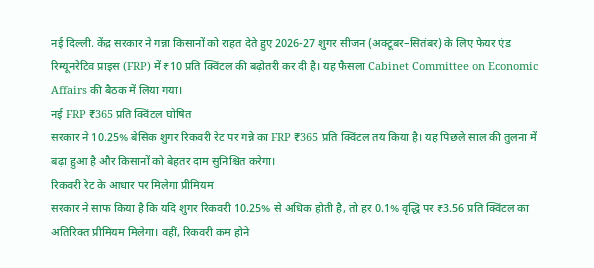नई दिल्ली. केंद्र सरकार ने गन्ना किसानों को राहत देते हुए 2026-27 शुगर सीजन (अक्टूबर–सितंबर) के लिए फेयर एंड रिम्यूनरेटिव प्राइस (FRP) में ₹10 प्रति क्विंटल की बढ़ोतरी कर दी है। यह फैसला Cabinet Committee on Economic Affairs की बैठक में लिया गया।
नई FRP ₹365 प्रति क्विंटल घोषित
सरकार ने 10.25% बेसिक शुगर रिकवरी रेट पर गन्ने का FRP ₹365 प्रति क्विंटल तय किया है। यह पिछले साल की तुलना में बढ़ा हुआ है और किसानों को बेहतर दाम सुनिश्चित करेगा।
रिकवरी रेट के आधार पर मिलेगा प्रीमियम
सरकार ने साफ किया है कि यदि शुगर रिकवरी 10.25% से अधिक होती है, तो हर 0.1% वृद्धि पर ₹3.56 प्रति क्विंटल का अतिरिक्त प्रीमियम मिलेगा। वहीं, रिकवरी कम होने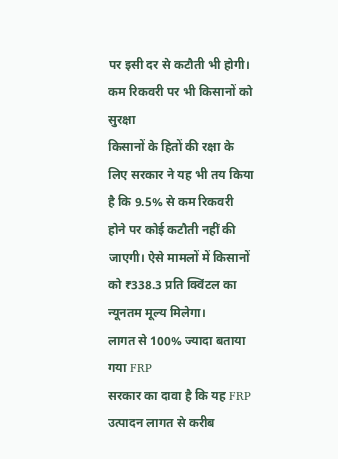पर इसी दर से कटौती भी होगी।
कम रिकवरी पर भी किसानों को सुरक्षा
किसानों के हितों की रक्षा के लिए सरकार ने यह भी तय किया है कि 9.5% से कम रिकवरी होने पर कोई कटौती नहीं की जाएगी। ऐसे मामलों में किसानों को ₹338.3 प्रति क्विंटल का न्यूनतम मूल्य मिलेगा।
लागत से 100% ज्यादा बताया गया FRP
सरकार का दावा है कि यह FRP उत्पादन लागत से करीब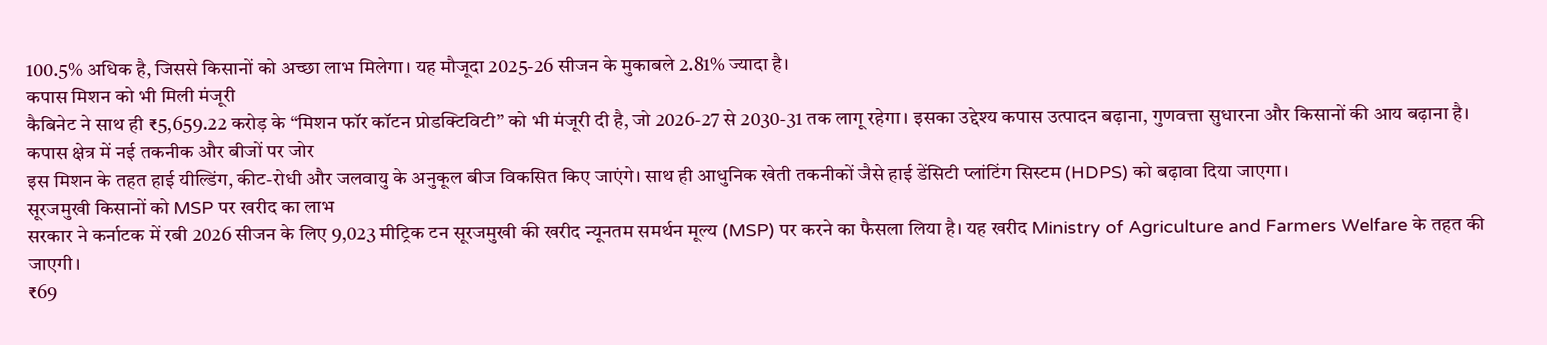100.5% अधिक है, जिससे किसानों को अच्छा लाभ मिलेगा। यह मौजूदा 2025-26 सीजन के मुकाबले 2.81% ज्यादा है।
कपास मिशन को भी मिली मंजूरी
कैबिनेट ने साथ ही ₹5,659.22 करोड़ के “मिशन फॉर कॉटन प्रोडक्टिविटी” को भी मंजूरी दी है, जो 2026-27 से 2030-31 तक लागू रहेगा। इसका उद्देश्य कपास उत्पादन बढ़ाना, गुणवत्ता सुधारना और किसानों की आय बढ़ाना है।
कपास क्षेत्र में नई तकनीक और बीजों पर जोर
इस मिशन के तहत हाई यील्डिंग, कीट-रोधी और जलवायु के अनुकूल बीज विकसित किए जाएंगे। साथ ही आधुनिक खेती तकनीकों जैसे हाई डेंसिटी प्लांटिंग सिस्टम (HDPS) को बढ़ावा दिया जाएगा।
सूरजमुखी किसानों को MSP पर खरीद का लाभ
सरकार ने कर्नाटक में रबी 2026 सीजन के लिए 9,023 मीट्रिक टन सूरजमुखी की खरीद न्यूनतम समर्थन मूल्य (MSP) पर करने का फैसला लिया है। यह खरीद Ministry of Agriculture and Farmers Welfare के तहत की जाएगी।
₹69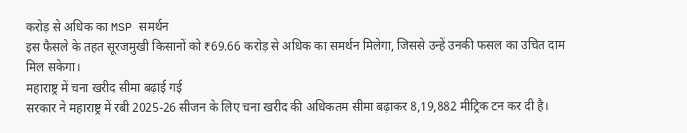करोड़ से अधिक का MSP समर्थन
इस फैसले के तहत सूरजमुखी किसानों को ₹69.66 करोड़ से अधिक का समर्थन मिलेगा, जिससे उन्हें उनकी फसल का उचित दाम मिल सकेगा।
महाराष्ट्र में चना खरीद सीमा बढ़ाई गई
सरकार ने महाराष्ट्र में रबी 2025-26 सीजन के लिए चना खरीद की अधिकतम सीमा बढ़ाकर 8,19,882 मीट्रिक टन कर दी है।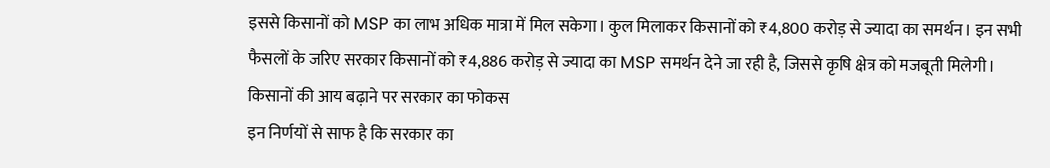इससे किसानों को MSP का लाभ अधिक मात्रा में मिल सकेगा। कुल मिलाकर किसानों को ₹4,800 करोड़ से ज्यादा का समर्थन। इन सभी फैसलों के जरिए सरकार किसानों को ₹4,886 करोड़ से ज्यादा का MSP समर्थन देने जा रही है, जिससे कृषि क्षेत्र को मजबूती मिलेगी।
किसानों की आय बढ़ाने पर सरकार का फोकस
इन निर्णयों से साफ है कि सरकार का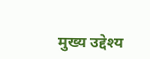मुख्य उद्देश्य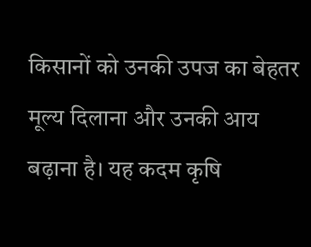किसानों को उनकी उपज का बेहतर मूल्य दिलाना और उनकी आय बढ़ाना है। यह कदम कृषि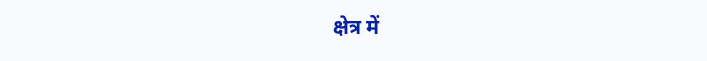क्षेत्र में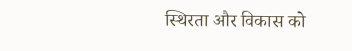स्थिरता और विकास को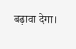बढ़ावा देगा।